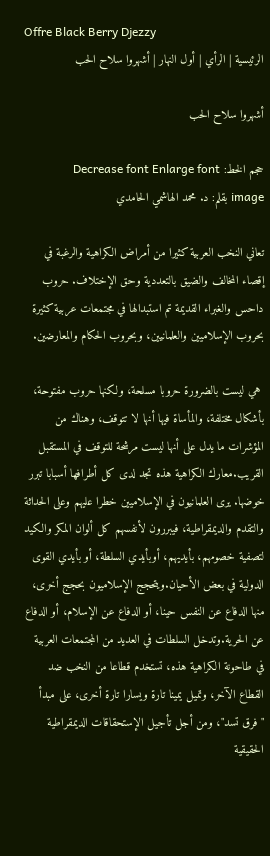Offre Black Berry Djezzy
الرئيسية | الرأي | أول النهار | أشهروا سلاح الحب

أشهروا سلاح الحب

حجم الخط: Decrease font Enlarge font
image بقلم: د. محمد الهاشمي الحامدي

تعاني النخب العربية كثيرا من أمراض الكراهية والرغبة في إقصاء المخالف والضيق بالتعددية وحق الإختلاف. حروب داحس والغبراء القديمة تم استبدالها في مجتمعات عربية كثيرة بحروب الإسلاميين والعلمانيين، وبحروب الحكام والمعارضين.

 هي ليست بالضرورة حروبا مسلحة، ولكنها حروب مفتوحة، بأشكال مختلفة، والمأساة فيها أنها لا تتوقف، وهناك من المؤشرات ما يدل على أنها ليست مرشحة للتوقف في المستقبل القريب.معارك الكراهية هذه تجد لدى كل أطرافها أسبابا تبرر خوضها. يرى العلمانيون في الإسلاميين خطرا عليهم وعلى الحداثة والتقدم والديمقراطية، فيبررون لأنفسهم كل ألوان المكر والكيد لتصفية خصومهم، بأيديهم، أوبأيدي السلطة، أو بأيدي القوى الدولية في بعض الأحيان.ويتحجج الإسلاميون بحجج أخرى، منها الدفاع عن النفس حينا، أو الدفاع عن الإسلام، أو الدفاع عن الحرية.وتدخل السلطات في العديد من المجتمعات العربية في طاحونة الكراهية هذه، تستخدم قطاعا من النخب ضد القطاع الآخر، وتميل يمينا تارة ويسارا تارة أخرى، على مبدأ "فرق تسد"، ومن أجل تأجيل الإستحقاقات الديمقراطية الحقيقية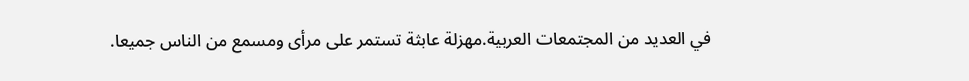في العديد من المجتمعات العربية.مهزلة عابثة تستمر على مرأى ومسمع من الناس جميعا.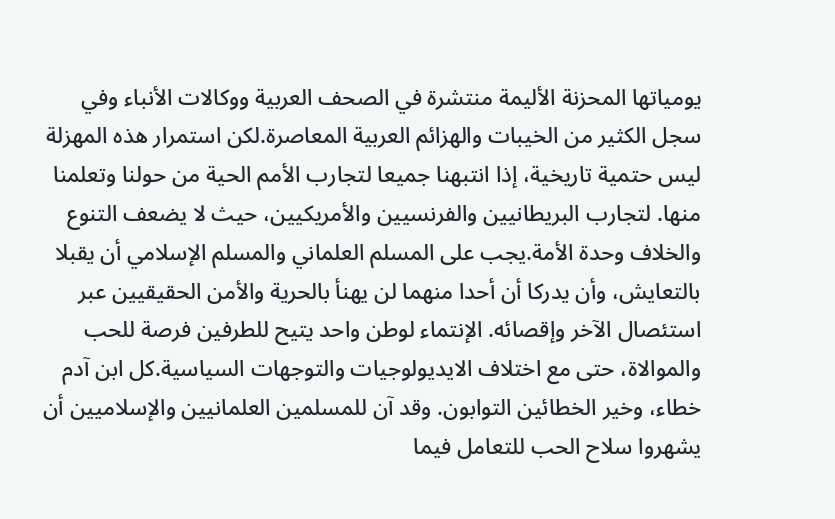يومياتها المحزنة الأليمة منتشرة في الصحف العربية ووكالات الأنباء وفي سجل الكثير من الخيبات والهزائم العربية المعاصرة.لكن استمرار هذه المهزلة ليس حتمية تاريخية، إذا انتبهنا جميعا لتجارب الأمم الحية من حولنا وتعلمنا منها. لتجارب البريطانيين والفرنسيين والأمريكيين، حيث لا يضعف التنوع والخلاف وحدة الأمة.يجب على المسلم العلماني والمسلم الإسلامي أن يقبلا بالتعايش، وأن يدركا أن أحدا منهما لن يهنأ بالحرية والأمن الحقيقيين عبر استئصال الآخر وإقصائه. الإنتماء لوطن واحد يتيح للطرفين فرصة للحب والموالاة، حتى مع اختلاف الايديولوجيات والتوجهات السياسية.كل ابن آدم خطاء، وخير الخطائين التوابون. وقد آن للمسلمين العلمانيين والإسلاميين أن يشهروا سلاح الحب للتعامل فيما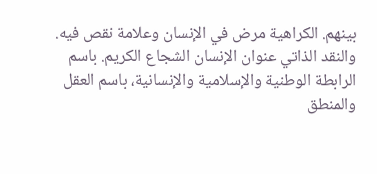بينهم. الكراهية مرض في الإنسان وعلامة نقص فيه. والنقد الذاتي عنوان الإنسان الشجاع الكريم. باسم الرابطة الوطنية والإسلامية والإنسانية، باسم العقل والمنطق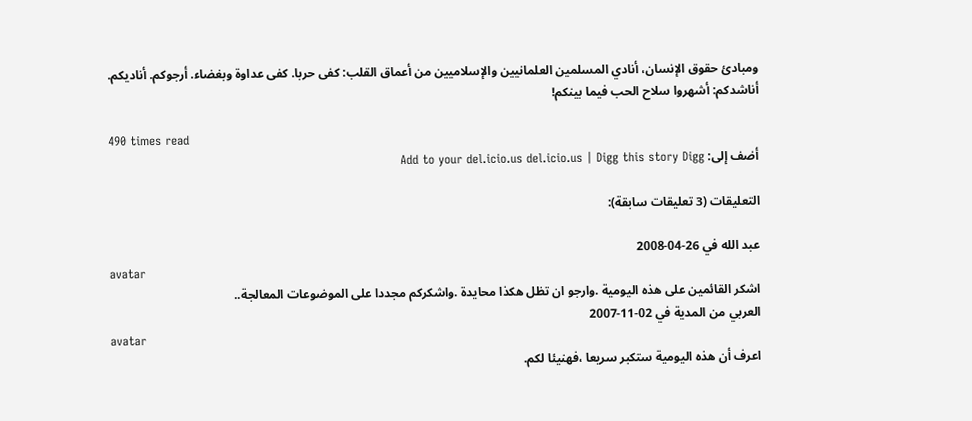ومبادئ حقوق الإنسان، أنادي المسلمين العلمانيين والإسلاميين من أعماق القلب: كفى حربا. كفى عداوة وبغضاء. أرجوكم. أناديكم. أناشدكم: أشهروا سلاح الحب فيما بينكم!

490 times read
أضف إلى: Add to your del.icio.us del.icio.us | Digg this story Digg

التعليقات (3 تعليقات سابقة):

عبد الله في 26-04-2008
avatar
اشكر القائمين على هذه اليومية .وارجو ان تظل هكذا محايدة .واشكركم مجددا على الموضوعات المعالجة..
العربي من المدية في 02-11-2007
avatar
اعرف أن هذه اليومية ستكبر سريعا ،فهنيئا لكم.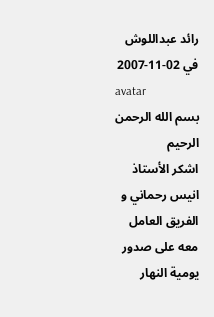رائد عبداللوش في 02-11-2007
avatar
بسم الله الرحمن الرحيم
اشكر الأستاذ انيس رحماني و الفريق العامل معه على صدور يومية النهار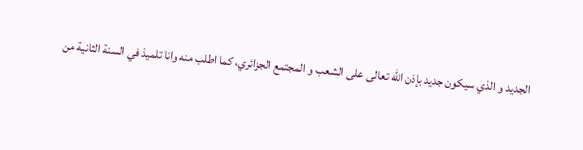الجديد و الذي سيكون جديد بإذن الله تعالى على الشعب و المجتمع الجزائري، كما اطلب منه وانا تلميذ في السنة الثانية من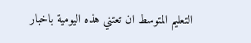التعليم المتوسط ان تعتني هذه اليومية باخبار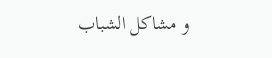و مشاكل الشباب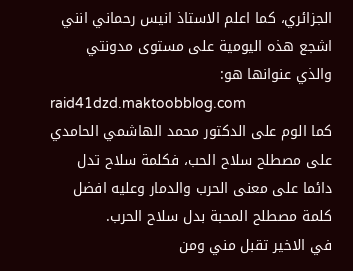الجزائري، كما اعلم الاستاذ انيس رحماني انني اشجع هذه اليومية على مستوى مدونتي والذي عنوانها هو:
raid41dzd.maktoobblog.com
كما الوم على الدكتور محمد الهاشمي الحامدي على مصطلح سلاح الحب، فكلمة سلاح تدل دائما على معنى الحرب والدمار وعليه افضل كلمة مصطلح المحبة بدل سلاح الحرب.
في الاخير تقبل مني ومن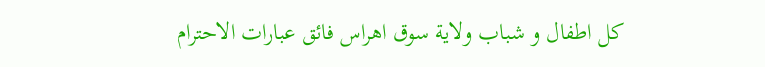كل اطفال و شباب ولاية سوق اهراس فائق عبارات الاحترام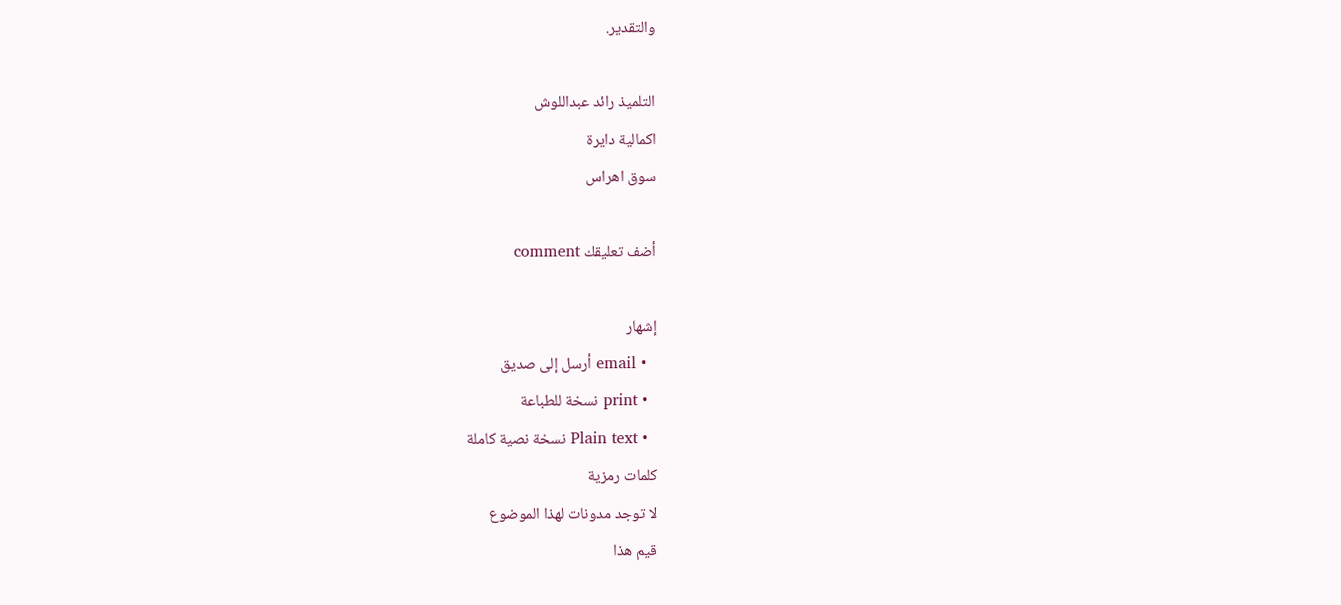والتقدير.

التلميذ رائد عبداللوش
اكمالية دايرة
سوق اهراس

أضف تعليقك comment

إشهار
  • email أرسل إلى صديق
  • print نسخة للطباعة
  • Plain text نسخة نصية كاملة
كلمات رمزية
لا توجد مدونات لهذا الموضوع
قيم هذا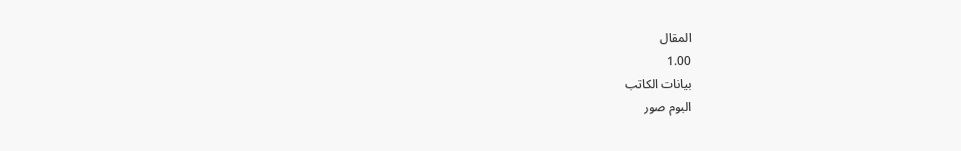المقال
1.00
بيانات الكاتب
البوم صور